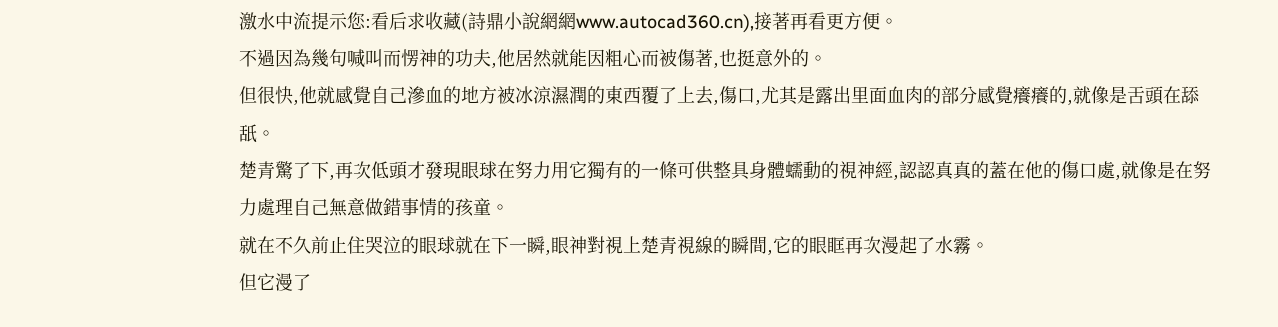激水中流提示您:看后求收藏(詩鼎小說網網www.autocad360.cn),接著再看更方便。
不過因為幾句喊叫而愣神的功夫,他居然就能因粗心而被傷著,也挺意外的。
但很快,他就感覺自己滲血的地方被冰涼濕潤的東西覆了上去,傷口,尤其是露出里面血肉的部分感覺癢癢的,就像是舌頭在舔舐。
楚青驚了下,再次低頭才發現眼球在努力用它獨有的一條可供整具身體蠕動的視神經,認認真真的蓋在他的傷口處,就像是在努力處理自己無意做錯事情的孩童。
就在不久前止住哭泣的眼球就在下一瞬,眼神對視上楚青視線的瞬間,它的眼眶再次漫起了水霧。
但它漫了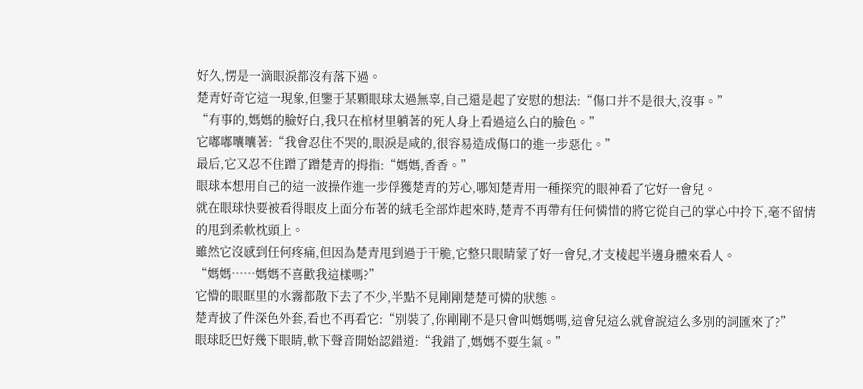好久,愣是一滴眼淚都沒有落下過。
楚青好奇它這一現象,但鑒于某顆眼球太過無辜,自己還是起了安慰的想法:“傷口并不是很大,沒事。”
“有事的,媽媽的臉好白,我只在棺材里躺著的死人身上看過這么白的臉色。”
它嘟嘟囔囔著:“我會忍住不哭的,眼淚是咸的,很容易造成傷口的進一步惡化。”
最后,它又忍不住蹭了蹭楚青的拇指:“媽媽,香香。”
眼球本想用自己的這一波操作進一步俘獲楚青的芳心,哪知楚青用一種探究的眼神看了它好一會兒。
就在眼球快要被看得眼皮上面分布著的絨毛全部炸起來時,楚青不再帶有任何憐惜的將它從自己的掌心中拎下,毫不留情的甩到柔軟枕頭上。
雖然它沒感到任何疼痛,但因為楚青甩到過于干脆,它整只眼睛蒙了好一會兒,才支棱起半邊身體來看人。
“媽媽……媽媽不喜歡我這樣嗎?”
它懵的眼眶里的水霧都散下去了不少,半點不見剛剛楚楚可憐的狀態。
楚青披了件深色外套,看也不再看它:“別裝了,你剛剛不是只會叫媽媽嗎,這會兒這么就會說這么多別的詞匯來了?”
眼球眨巴好幾下眼睛,軟下聲音開始認錯道:“我錯了,媽媽不要生氣。”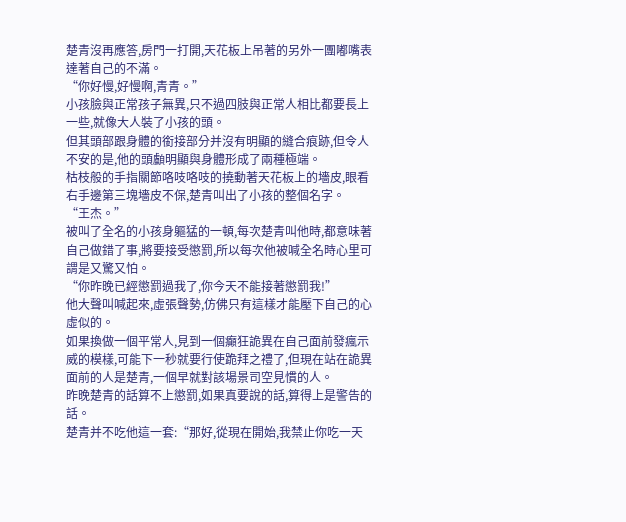楚青沒再應答,房門一打開,天花板上吊著的另外一團嘟嘴表達著自己的不滿。
“你好慢,好慢啊,青青。”
小孩臉與正常孩子無異,只不過四肢與正常人相比都要長上一些,就像大人裝了小孩的頭。
但其頭部跟身體的銜接部分并沒有明顯的縫合痕跡,但令人不安的是,他的頭顱明顯與身體形成了兩種極端。
枯枝般的手指關節咯吱咯吱的撓動著天花板上的墻皮,眼看右手邊第三塊墻皮不保,楚青叫出了小孩的整個名字。
“王杰。”
被叫了全名的小孩身軀猛的一頓,每次楚青叫他時,都意味著自己做錯了事,將要接受懲罰,所以每次他被喊全名時心里可謂是又驚又怕。
“你昨晚已經懲罰過我了,你今天不能接著懲罰我!”
他大聲叫喊起來,虛張聲勢,仿佛只有這樣才能壓下自己的心虛似的。
如果換做一個平常人,見到一個癲狂詭異在自己面前發瘋示威的模樣,可能下一秒就要行使跪拜之禮了,但現在站在詭異面前的人是楚青,一個早就對該場景司空見慣的人。
昨晚楚青的話算不上懲罰,如果真要說的話,算得上是警告的話。
楚青并不吃他這一套:“那好,從現在開始,我禁止你吃一天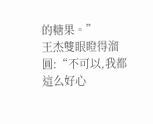的糖果。”
王杰雙眼瞪得溜圓:“不可以,我都這么好心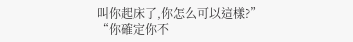叫你起床了,你怎么可以這樣?”
“你確定你不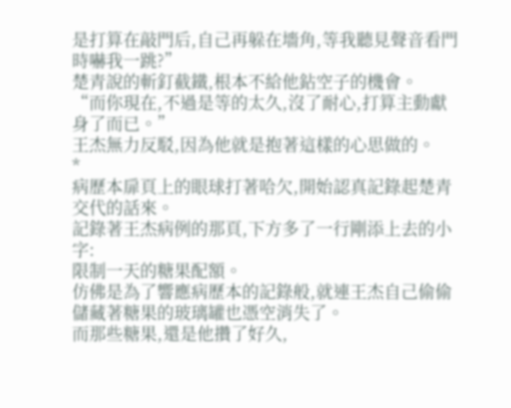是打算在敲門后,自己再躲在墻角,等我聽見聲音看門時嚇我一跳?”
楚青說的斬釘截鐵,根本不給他鉆空子的機會。
“而你現在,不過是等的太久,沒了耐心,打算主動獻身了而已。”
王杰無力反駁,因為他就是抱著這樣的心思做的。
*
病歷本扉頁上的眼球打著哈欠,開始認真記錄起楚青交代的話來。
記錄著王杰病例的那頁,下方多了一行剛添上去的小字:
限制一天的糖果配額。
仿佛是為了響應病歷本的記錄般,就連王杰自己偷偷儲藏著糖果的玻璃罐也憑空消失了。
而那些糖果,還是他攢了好久,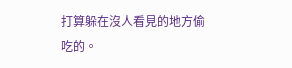打算躲在沒人看見的地方偷吃的。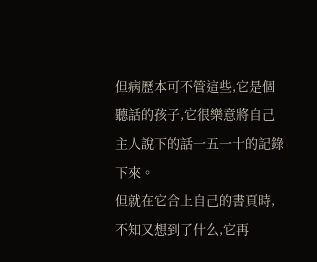但病歷本可不管這些,它是個聽話的孩子,它很樂意將自己主人說下的話一五一十的記錄下來。
但就在它合上自己的書頁時,不知又想到了什么,它再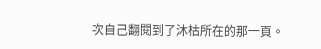次自己翻閱到了沐枯所在的那一頁。